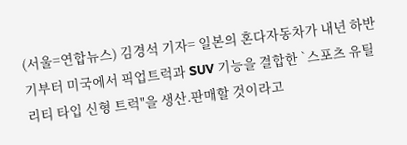(서울=연합뉴스) 김경석 기자= 일본의 혼다자동차가 내년 하반기부터 미국에서 픽업트럭과 SUV 기능을 결합한 `스포츠 유틸리티 타입 신형 트럭"을 생산.판매할 것이라고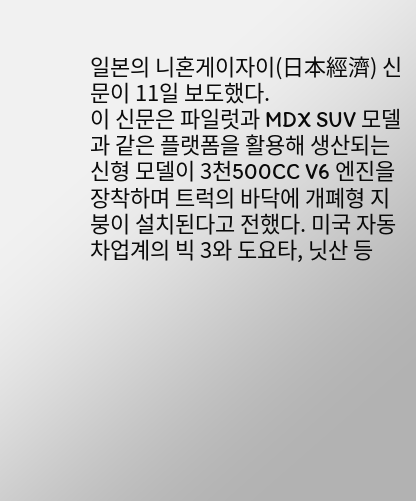일본의 니혼게이자이(日本經濟) 신문이 11일 보도했다.
이 신문은 파일럿과 MDX SUV 모델과 같은 플랫폼을 활용해 생산되는 신형 모델이 3천500CC V6 엔진을 장착하며 트럭의 바닥에 개폐형 지붕이 설치된다고 전했다. 미국 자동차업계의 빅 3와 도요타, 닛산 등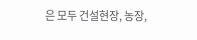은 모두 건설현장, 농장,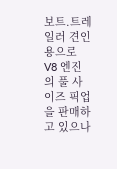보트.트레일러 견인용으로 V8 엔진의 풀 사이즈 픽업을 판매하고 있으나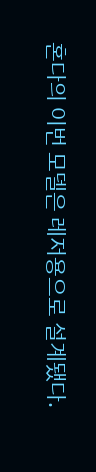혼다의 이번 모델은 레저용으로 설계됐다.